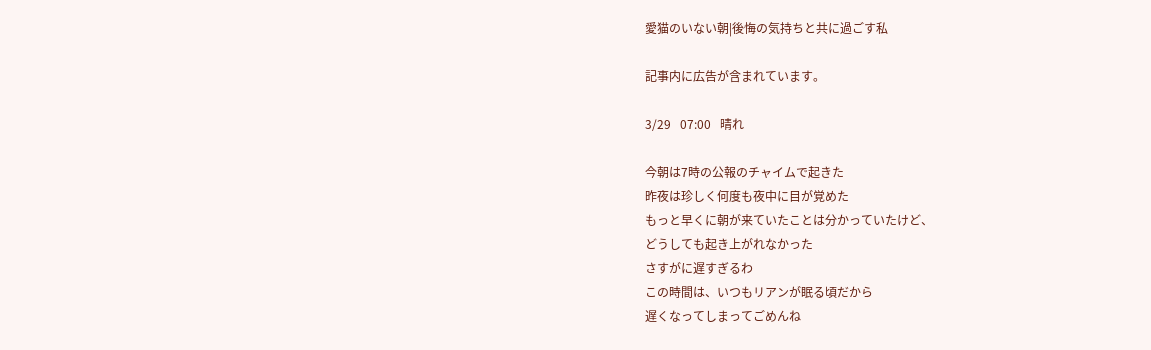愛猫のいない朝|後悔の気持ちと共に過ごす私

記事内に広告が含まれています。

3/29   07:00   晴れ

今朝は7時の公報のチャイムで起きた
昨夜は珍しく何度も夜中に目が覚めた
もっと早くに朝が来ていたことは分かっていたけど、
どうしても起き上がれなかった
さすがに遅すぎるわ
この時間は、いつもリアンが眠る頃だから
遅くなってしまってごめんね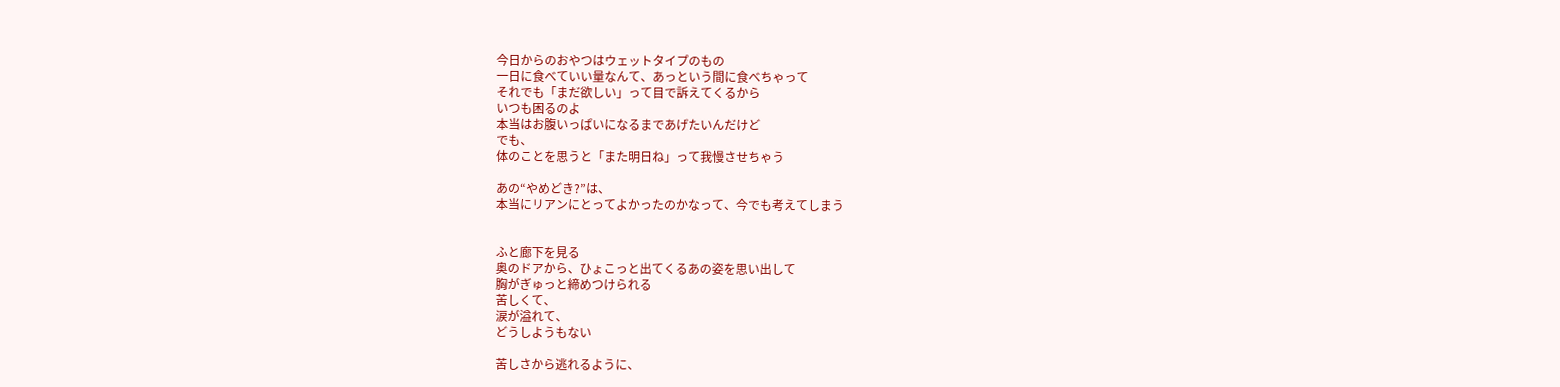今日からのおやつはウェットタイプのもの
一日に食べていい量なんて、あっという間に食べちゃって
それでも「まだ欲しい」って目で訴えてくるから
いつも困るのよ
本当はお腹いっぱいになるまであげたいんだけど
でも、
体のことを思うと「また明日ね」って我慢させちゃう

あの“やめどき?”は、
本当にリアンにとってよかったのかなって、今でも考えてしまう


ふと廊下を見る
奥のドアから、ひょこっと出てくるあの姿を思い出して
胸がぎゅっと締めつけられる
苦しくて、
涙が溢れて、
どうしようもない

苦しさから逃れるように、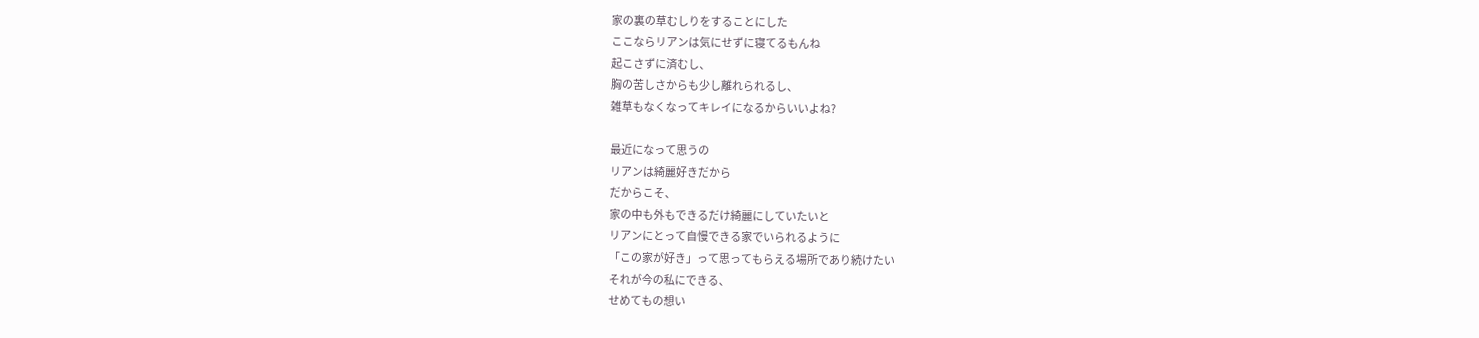家の裏の草むしりをすることにした
ここならリアンは気にせずに寝てるもんね
起こさずに済むし、
胸の苦しさからも少し離れられるし、
雑草もなくなってキレイになるからいいよね?

最近になって思うの
リアンは綺麗好きだから
だからこそ、
家の中も外もできるだけ綺麗にしていたいと
リアンにとって自慢できる家でいられるように
「この家が好き」って思ってもらえる場所であり続けたい
それが今の私にできる、
せめてもの想い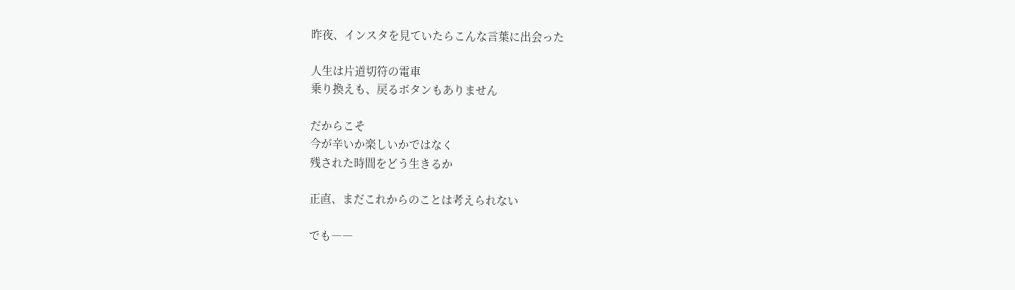昨夜、インスタを見ていたらこんな言葉に出会った

人生は片道切符の電車
乗り換えも、戻るボタンもありません

だからこそ
今が辛いか楽しいかではなく
残された時間をどう生きるか

正直、まだこれからのことは考えられない

でも――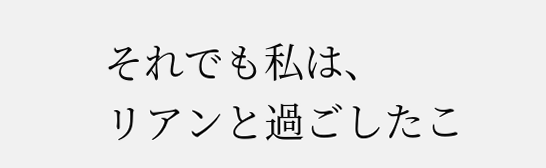それでも私は、
リアンと過ごしたこ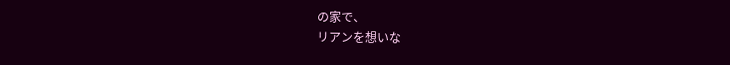の家で、
リアンを想いな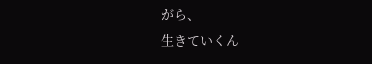がら、
生きていくん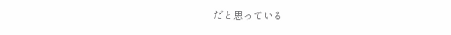だと思っている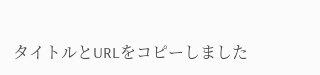タイトルとURLをコピーしました